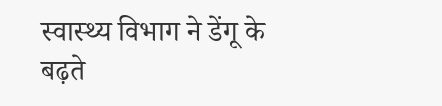स्वास्थ्य विभाग ने डेंगू के बढ़ते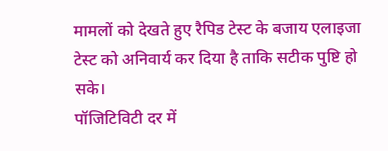मामलों को देखते हुए रैपिड टेस्ट के बजाय एलाइजा टेस्ट को अनिवार्य कर दिया है ताकि सटीक पुष्टि हो सके।
पॉजिटिविटी दर में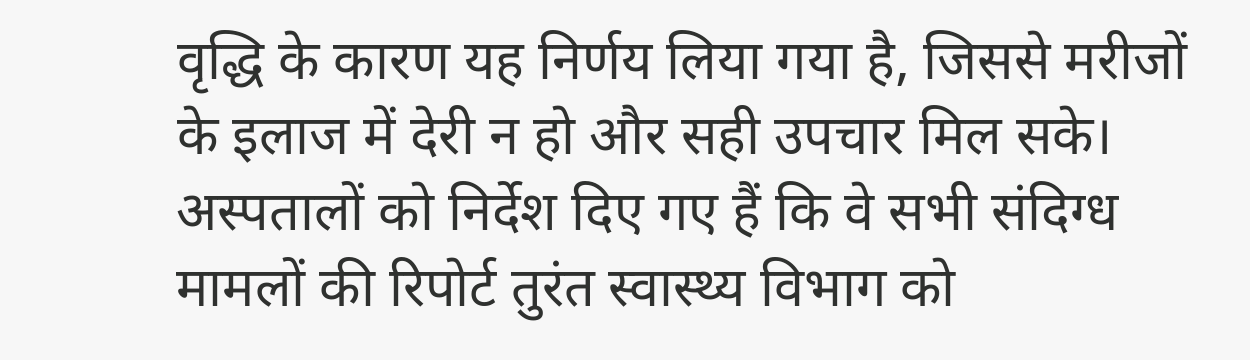वृद्धि के कारण यह निर्णय लिया गया है, जिससे मरीजों के इलाज में देरी न हो और सही उपचार मिल सके।
अस्पतालों को निर्देश दिए गए हैं कि वे सभी संदिग्ध मामलों की रिपोर्ट तुरंत स्वास्थ्य विभाग को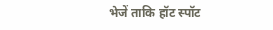भेजें ताकि हॉट स्पॉट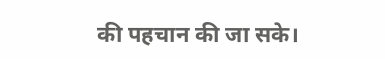की पहचान की जा सके।